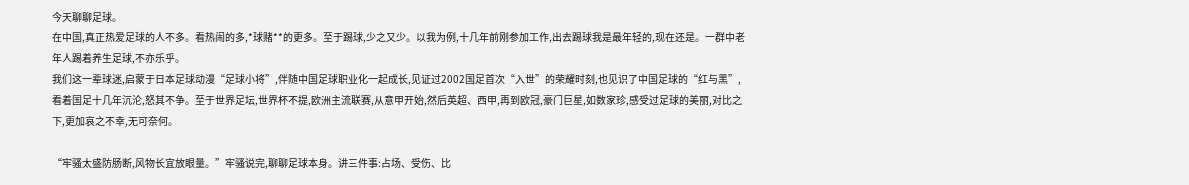今天聊聊足球。
在中国,真正热爱足球的人不多。看热闹的多,*球赌**的更多。至于踢球,少之又少。以我为例,十几年前刚参加工作,出去踢球我是最年轻的,现在还是。一群中老年人踢着养生足球,不亦乐乎。
我们这一辈球迷,启蒙于日本足球动漫“足球小将”,伴随中国足球职业化一起成长,见证过2002国足首次“入世”的荣耀时刻,也见识了中国足球的“红与黑”,看着国足十几年沉沦,怒其不争。至于世界足坛,世界杯不提,欧洲主流联赛,从意甲开始,然后英超、西甲,再到欧冠,豪门巨星,如数家珍,感受过足球的美丽,对比之下,更加哀之不幸,无可奈何。

“牢骚太盛防肠断,风物长宜放眼量。”牢骚说完,聊聊足球本身。讲三件事:占场、受伤、比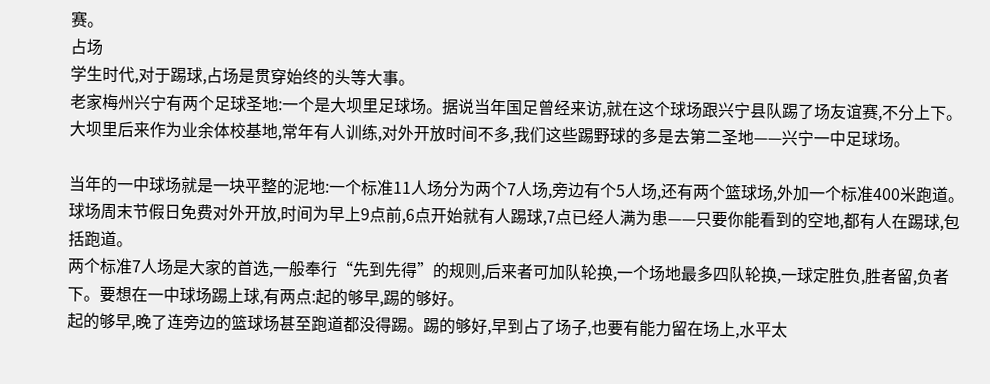赛。
占场
学生时代,对于踢球,占场是贯穿始终的头等大事。
老家梅州兴宁有两个足球圣地:一个是大坝里足球场。据说当年国足曾经来访,就在这个球场跟兴宁县队踢了场友谊赛,不分上下。大坝里后来作为业余体校基地,常年有人训练,对外开放时间不多,我们这些踢野球的多是去第二圣地——兴宁一中足球场。

当年的一中球场就是一块平整的泥地:一个标准11人场分为两个7人场,旁边有个5人场,还有两个篮球场,外加一个标准400米跑道。球场周末节假日免费对外开放,时间为早上9点前,6点开始就有人踢球,7点已经人满为患——只要你能看到的空地,都有人在踢球,包括跑道。
两个标准7人场是大家的首选,一般奉行“先到先得”的规则,后来者可加队轮换,一个场地最多四队轮换,一球定胜负,胜者留,负者下。要想在一中球场踢上球,有两点:起的够早,踢的够好。
起的够早,晚了连旁边的篮球场甚至跑道都没得踢。踢的够好,早到占了场子,也要有能力留在场上,水平太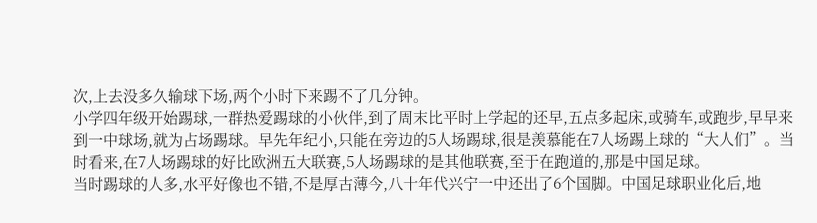次,上去没多久输球下场,两个小时下来踢不了几分钟。
小学四年级开始踢球,一群热爱踢球的小伙伴,到了周末比平时上学起的还早,五点多起床,或骑车,或跑步,早早来到一中球场,就为占场踢球。早先年纪小,只能在旁边的5人场踢球,很是羡慕能在7人场踢上球的“大人们”。当时看来,在7人场踢球的好比欧洲五大联赛,5人场踢球的是其他联赛,至于在跑道的,那是中国足球。
当时踢球的人多,水平好像也不错,不是厚古薄今,八十年代兴宁一中还出了6个国脚。中国足球职业化后,地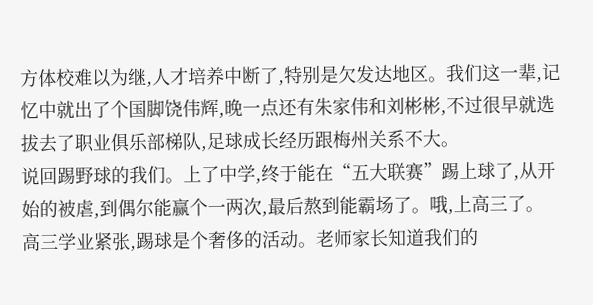方体校难以为继,人才培养中断了,特别是欠发达地区。我们这一辈,记忆中就出了个国脚饶伟辉,晚一点还有朱家伟和刘彬彬,不过很早就选拔去了职业俱乐部梯队,足球成长经历跟梅州关系不大。
说回踢野球的我们。上了中学,终于能在“五大联赛”踢上球了,从开始的被虐,到偶尔能赢个一两次,最后熬到能霸场了。哦,上高三了。
高三学业紧张,踢球是个奢侈的活动。老师家长知道我们的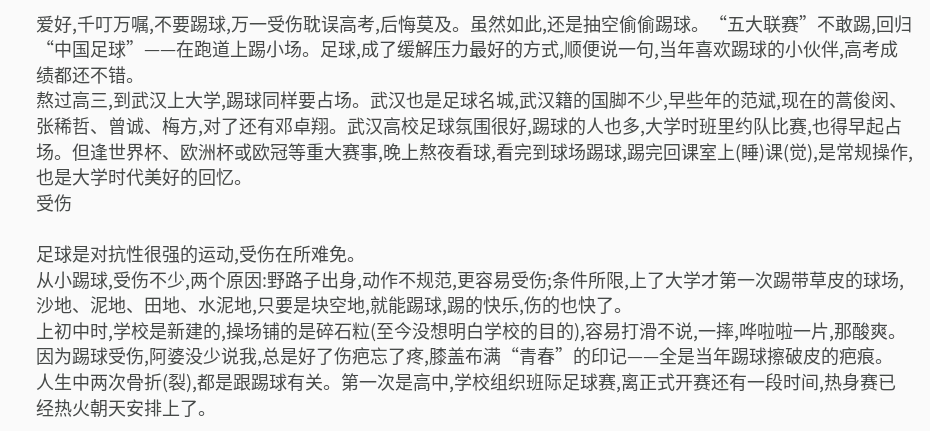爱好,千叮万嘱,不要踢球,万一受伤耽误高考,后悔莫及。虽然如此,还是抽空偷偷踢球。“五大联赛”不敢踢,回归“中国足球”——在跑道上踢小场。足球,成了缓解压力最好的方式,顺便说一句,当年喜欢踢球的小伙伴,高考成绩都还不错。
熬过高三,到武汉上大学,踢球同样要占场。武汉也是足球名城,武汉籍的国脚不少,早些年的范斌,现在的蒿俊闵、张稀哲、曾诚、梅方,对了还有邓卓翔。武汉高校足球氛围很好,踢球的人也多,大学时班里约队比赛,也得早起占场。但逢世界杯、欧洲杯或欧冠等重大赛事,晚上熬夜看球,看完到球场踢球,踢完回课室上(睡)课(觉),是常规操作,也是大学时代美好的回忆。
受伤

足球是对抗性很强的运动,受伤在所难免。
从小踢球,受伤不少,两个原因:野路子出身,动作不规范,更容易受伤;条件所限,上了大学才第一次踢带草皮的球场,沙地、泥地、田地、水泥地,只要是块空地,就能踢球,踢的快乐,伤的也快了。
上初中时,学校是新建的,操场铺的是碎石粒(至今没想明白学校的目的),容易打滑不说,一摔,哗啦啦一片,那酸爽。因为踢球受伤,阿婆没少说我,总是好了伤疤忘了疼,膝盖布满“青春”的印记——全是当年踢球擦破皮的疤痕。
人生中两次骨折(裂),都是跟踢球有关。第一次是高中,学校组织班际足球赛,离正式开赛还有一段时间,热身赛已经热火朝天安排上了。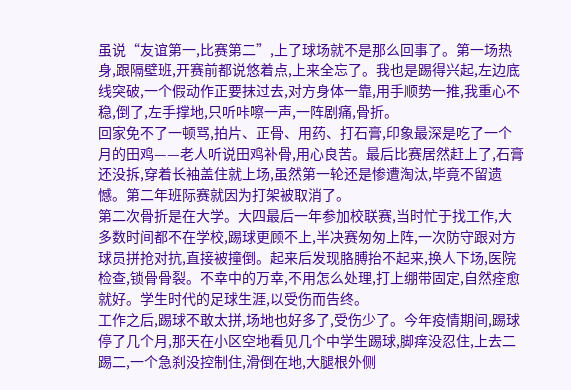虽说“友谊第一,比赛第二”,上了球场就不是那么回事了。第一场热身,跟隔壁班,开赛前都说悠着点,上来全忘了。我也是踢得兴起,左边底线突破,一个假动作正要抹过去,对方身体一靠,用手顺势一推,我重心不稳,倒了,左手撑地,只听咔嚓一声,一阵剧痛,骨折。
回家免不了一顿骂,拍片、正骨、用药、打石膏,印象最深是吃了一个月的田鸡——老人听说田鸡补骨,用心良苦。最后比赛居然赶上了,石膏还没拆,穿着长袖盖住就上场,虽然第一轮还是惨遭淘汰,毕竟不留遗憾。第二年班际赛就因为打架被取消了。
第二次骨折是在大学。大四最后一年参加校联赛,当时忙于找工作,大多数时间都不在学校,踢球更顾不上,半决赛匆匆上阵,一次防守跟对方球员拼抢对抗,直接被撞倒。起来后发现胳膊抬不起来,换人下场,医院检查,锁骨骨裂。不幸中的万幸,不用怎么处理,打上绷带固定,自然痊愈就好。学生时代的足球生涯,以受伤而告终。
工作之后,踢球不敢太拼,场地也好多了,受伤少了。今年疫情期间,踢球停了几个月,那天在小区空地看见几个中学生踢球,脚痒没忍住,上去二踢二,一个急刹没控制住,滑倒在地,大腿根外侧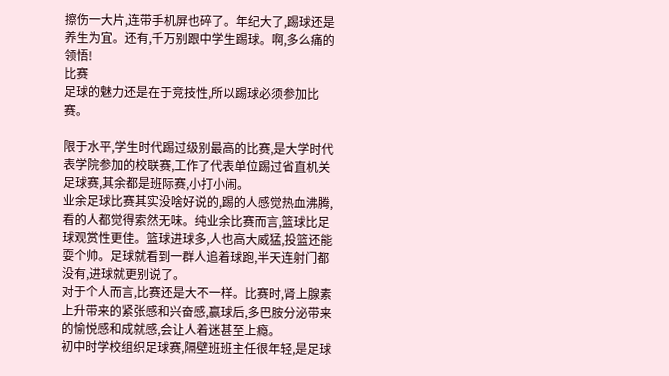擦伤一大片,连带手机屏也碎了。年纪大了,踢球还是养生为宜。还有,千万别跟中学生踢球。啊,多么痛的领悟!
比赛
足球的魅力还是在于竞技性,所以踢球必须参加比赛。

限于水平,学生时代踢过级别最高的比赛,是大学时代表学院参加的校联赛,工作了代表单位踢过省直机关足球赛,其余都是班际赛,小打小闹。
业余足球比赛其实没啥好说的,踢的人感觉热血沸腾,看的人都觉得索然无味。纯业余比赛而言,篮球比足球观赏性更佳。篮球进球多,人也高大威猛,投篮还能耍个帅。足球就看到一群人追着球跑,半天连射门都没有,进球就更别说了。
对于个人而言,比赛还是大不一样。比赛时,肾上腺素上升带来的紧张感和兴奋感,赢球后,多巴胺分泌带来的愉悦感和成就感,会让人着迷甚至上瘾。
初中时学校组织足球赛,隔壁班班主任很年轻,是足球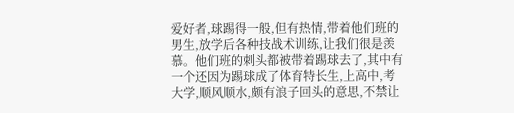爱好者,球踢得一般,但有热情,带着他们班的男生,放学后各种技战术训练,让我们很是羡慕。他们班的刺头都被带着踢球去了,其中有一个还因为踢球成了体育特长生,上高中,考大学,顺风顺水,颇有浪子回头的意思,不禁让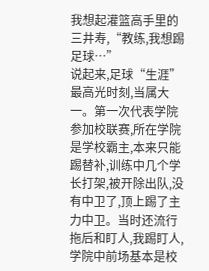我想起灌篮高手里的三井寿,“教练,我想踢足球…”
说起来,足球“生涯”最高光时刻,当属大一。第一次代表学院参加校联赛,所在学院是学校霸主,本来只能踢替补,训练中几个学长打架,被开除出队,没有中卫了,顶上踢了主力中卫。当时还流行拖后和盯人,我踢盯人,学院中前场基本是校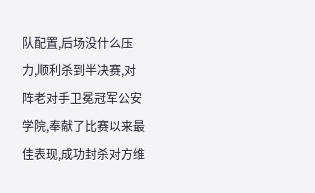队配置,后场没什么压力,顺利杀到半决赛,对阵老对手卫冕冠军公安学院,奉献了比赛以来最佳表现,成功封杀对方维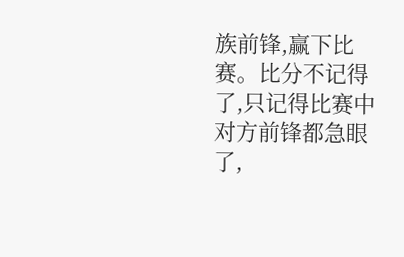族前锋,赢下比赛。比分不记得了,只记得比赛中对方前锋都急眼了,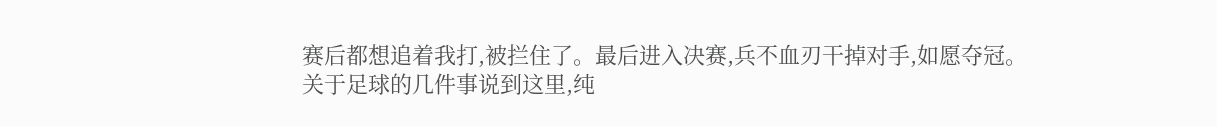赛后都想追着我打,被拦住了。最后进入决赛,兵不血刃干掉对手,如愿夺冠。
关于足球的几件事说到这里,纯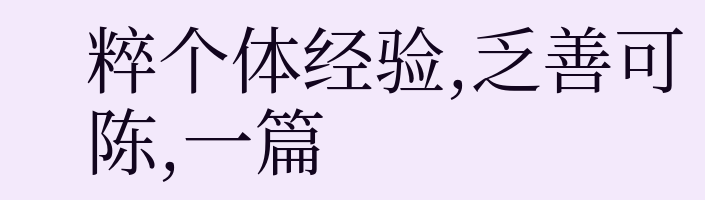粹个体经验,乏善可陈,一篇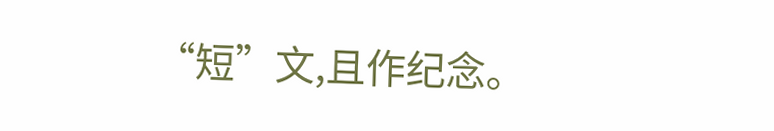“短”文,且作纪念。